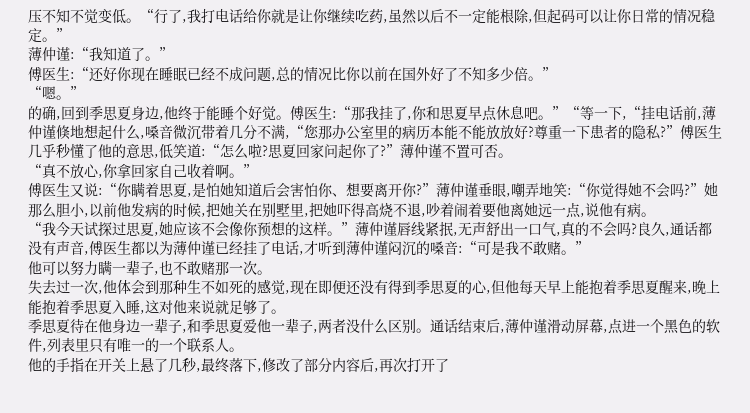压不知不觉变低。“行了,我打电话给你就是让你继续吃药,虽然以后不一定能根除,但起码可以让你日常的情况稳定。”
薄仲谨:“我知道了。”
傅医生:“还好你现在睡眠已经不成问题,总的情况比你以前在国外好了不知多少倍。”
“嗯。”
的确,回到季思夏身边,他终于能睡个好觉。傅医生:“那我挂了,你和思夏早点休息吧。”“等一下,“挂电话前,薄仲谨倏地想起什么,嗓音微沉带着几分不满,“您那办公室里的病历本能不能放放好?尊重一下患者的隐私?”傅医生几乎秒懂了他的意思,低笑道:“怎么啦?思夏回家问起你了?”薄仲谨不置可否。
“真不放心,你拿回家自己收着啊。”
傅医生又说:“你瞒着思夏,是怕她知道后会害怕你、想要离开你?”薄仲谨垂眼,嘲弄地笑:“你觉得她不会吗?”她那么胆小,以前他发病的时候,把她关在别墅里,把她吓得高烧不退,吵着闹着要他离她远一点,说他有病。
“我今天试探过思夏,她应该不会像你预想的这样。”薄仲谨唇线紧抿,无声舒出一口气,真的不会吗?良久,通话都没有声音,傅医生都以为薄仲谨已经挂了电话,才听到薄仲谨闷沉的嗓音:“可是我不敢赌。”
他可以努力瞒一辈子,也不敢赌那一次。
失去过一次,他体会到那种生不如死的感觉,现在即便还没有得到季思夏的心,但他每天早上能抱着季思夏醒来,晚上能抱着季思夏入睡,这对他来说就足够了。
季思夏待在他身边一辈子,和季思夏爱他一辈子,两者没什么区别。通话结束后,薄仲谨滑动屏幕,点进一个黑色的软件,列表里只有唯一的一个联系人。
他的手指在开关上悬了几秒,最终落下,修改了部分内容后,再次打开了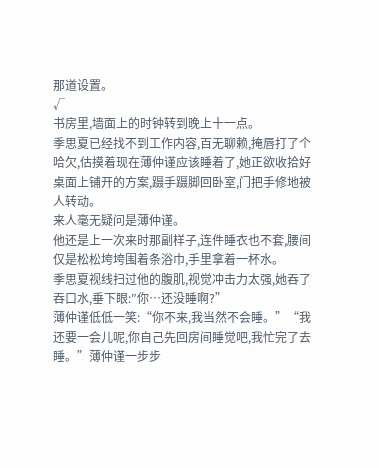那道设置。
√
书房里,墙面上的时钟转到晚上十一点。
季思夏已经找不到工作内容,百无聊赖,掩唇打了个哈欠,估摸着现在薄仲谨应该睡着了,她正欲收拾好桌面上铺开的方案,蹑手蹑脚回卧室,门把手修地被人转动。
来人毫无疑问是薄仲谨。
他还是上一次来时那副样子,连件睡衣也不套,腰间仅是松松垮垮围着条浴巾,手里拿着一杯水。
季思夏视线扫过他的腹肌,视觉冲击力太强,她吞了吞口水,垂下眼:″你…还没睡啊?”
薄仲谨低低一笑:“你不来,我当然不会睡。”“我还要一会儿呢,你自己先回房间睡觉吧,我忙完了去睡。”薄仲谨一步步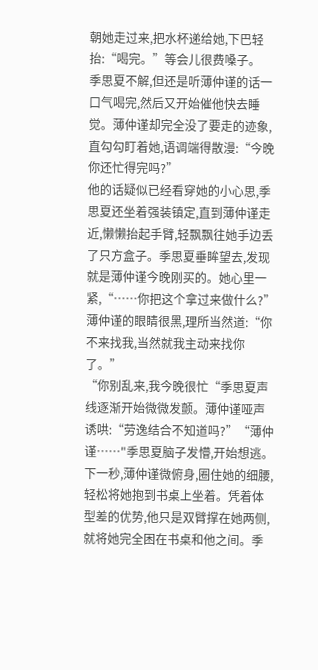朝她走过来,把水杯递给她,下巴轻抬:“喝完。”等会儿很费嗓子。
季思夏不解,但还是听薄仲谨的话一口气喝完,然后又开始催他快去睡觉。薄仲谨却完全没了要走的迹象,直勾勾盯着她,语调端得散漫:“今晚你还忙得完吗?”
他的话疑似已经看穿她的小心思,季思夏还坐着强装镇定,直到薄仲谨走近,懒懒抬起手臂,轻飘飘往她手边丢了只方盒子。季思夏垂眸望去,发现就是薄仲谨今晚刚买的。她心里一紧,“……你把这个拿过来做什么?”薄仲谨的眼睛很黑,理所当然道:“你不来找我,当然就我主动来找你了。”
“你别乱来,我今晚很忙“季思夏声线逐渐开始微微发颤。薄仲谨哑声诱哄:“劳逸结合不知道吗?”“薄仲谨……"季思夏脑子发懵,开始想逃。下一秒,薄仲谨微俯身,圈住她的细腰,轻松将她抱到书桌上坐着。凭着体型差的优势,他只是双臂撑在她两侧,就将她完全困在书桌和他之间。季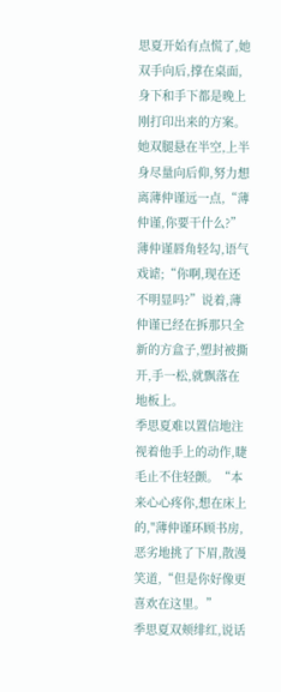思夏开始有点慌了,她双手向后,撑在桌面,身下和手下都是晚上刚打印出来的方案。
她双腿悬在半空,上半身尽量向后仰,努力想离薄仲谨远一点,“薄仲谨,你要干什么?”
薄仲谨唇角轻勾,语气戏谑;“你啊,现在还不明显吗?”说着,薄仲谨已经在拆那只全新的方盒子,塑封被撕开,手一松,就飘落在地板上。
季思夏难以置信地注视着他手上的动作,睫毛止不住轻颤。“本来心心疼你,想在床上的,"薄仲谨环顾书房,恶劣地挑了下眉,散漫笑道,“但是你好像更喜欢在这里。”
季思夏双颊绯红,说话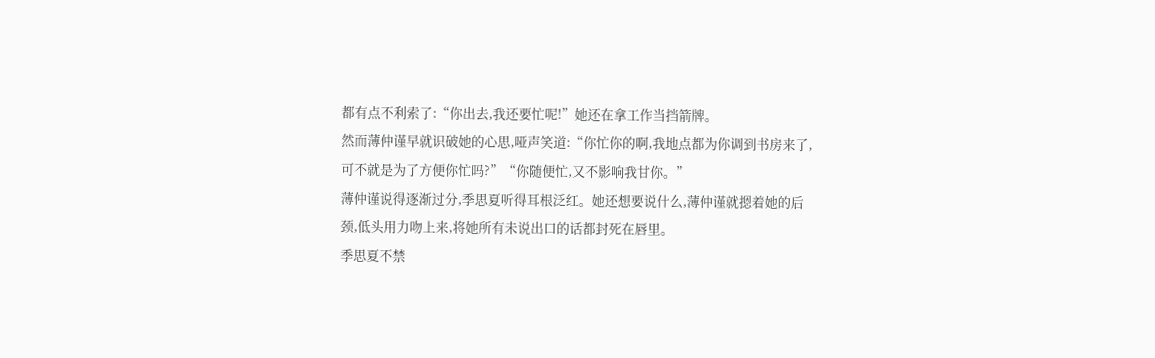都有点不利索了:“你出去,我还要忙呢!”她还在拿工作当挡箭牌。
然而薄仲谨早就识破她的心思,哑声笑道:“你忙你的啊,我地点都为你调到书房来了,可不就是为了方便你忙吗?”“你随便忙,又不影响我甘你。”
薄仲谨说得逐渐过分,季思夏听得耳根泛红。她还想要说什么,薄仲谨就摁着她的后颈,低头用力吻上来,将她所有未说出口的话都封死在唇里。
季思夏不禁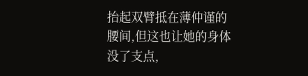抬起双臂抵在薄仲谨的腰间,但这也让她的身体没了支点,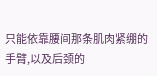只能依靠腰间那条肌肉紧绷的手臂,以及后颈的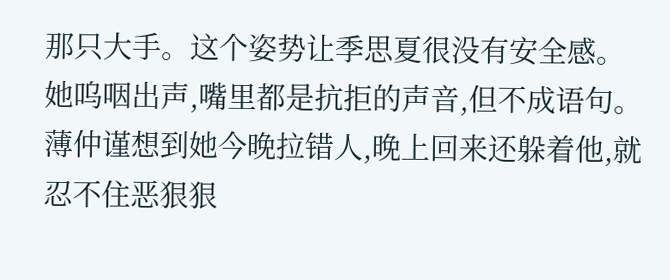那只大手。这个姿势让季思夏很没有安全感。
她呜咽出声,嘴里都是抗拒的声音,但不成语句。薄仲谨想到她今晚拉错人,晚上回来还躲着他,就忍不住恶狠狠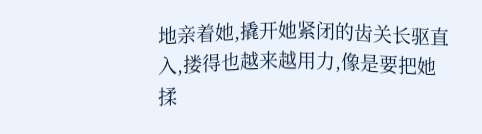地亲着她,撬开她紧闭的齿关长驱直入,搂得也越来越用力,像是要把她揉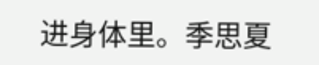进身体里。季思夏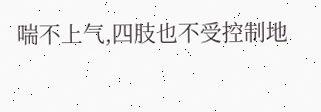喘不上气,四肢也不受控制地